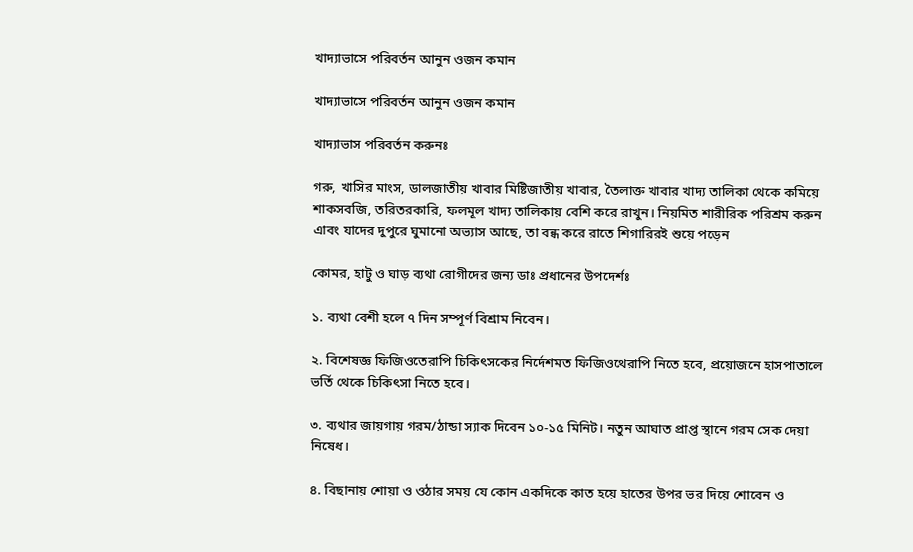খাদ্যাভাসে পরিবর্তন আনুন ওজন কমান

খাদ্যাভাসে পরিবর্তন আনুন ওজন কমান

খাদ্যাভাস পরিবর্তন করুনঃ

গরু, খাসির মাংস, ডালজাতীয় খাবার মিষ্টিজাতীয় খাবার, তৈলাক্ত খাবার খাদ্য তালিকা থেকে কমিয়ে শাকসবজি, তরিতরকারি, ফলমূল খাদ্য তালিকায় বেশি করে রাখুন। নিয়মিত শারীরিক পরিশ্রম করুন এাবং যাদের দুপুরে ঘুমানো অভ্যাস আছে, তা বন্ধ করে রাতে শিগারিরই শুয়ে পড়েন

কোমর, হাটু ও ঘাড় ব্যথা রোগীদের জন্য ডাঃ প্রধানের উপদের্শঃ

১. ব্যথা বেশী হলে ৭ দিন সম্পূর্ণ বিশ্রাম নিবেন।

২. বিশেষজ্ঞ ফিজিওতেরাপি চিকিৎসকের নির্দেশমত ফিজিওথেরাপি নিতে হবে, প্রয়োজনে হাসপাতালে ভর্তি থেকে চিকিৎসা নিতে হবে।

৩. ব্যথার জায়গায় গরম/ঠান্ডা স্যাক দিবেন ১০-১৫ মিনিট। নতুন আঘাত প্রাপ্ত স্থানে গরম সেক দেয়া নিষেধ।

৪. বিছানায় শোয়া ও ওঠার সময় যে কোন একদিকে কাত হয়ে হাতের উপর ভর দিয়ে শোবেন ও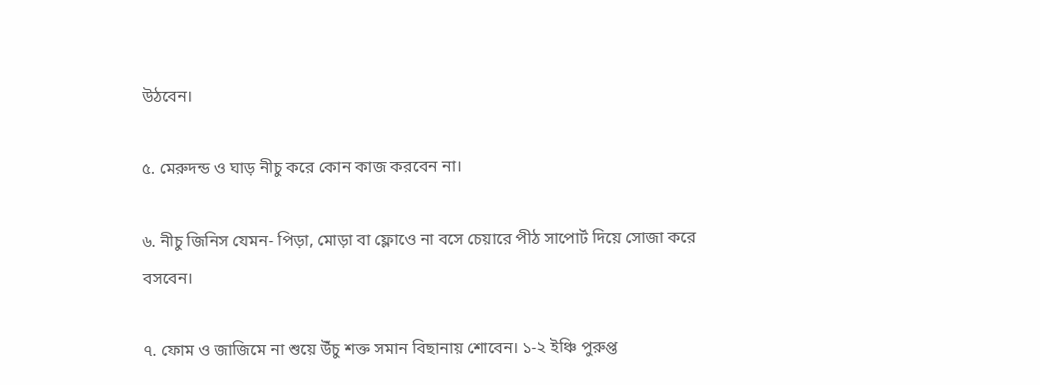উঠবেন।

৫. মেরুদন্ড ও ঘাড় নীচু করে কোন কাজ করবেন না।

৬. নীচু জিনিস যেমন- পিড়া, মোড়া বা ফ্লোওে না বসে চেয়ারে পীঠ সাপোর্ট দিয়ে সোজা করে বসবেন।

৭. ফোম ও জাজিমে না শুয়ে উঁচু শক্ত সমান বিছানায় শোবেন। ১-২ ইঞ্চি পুরুপ্ত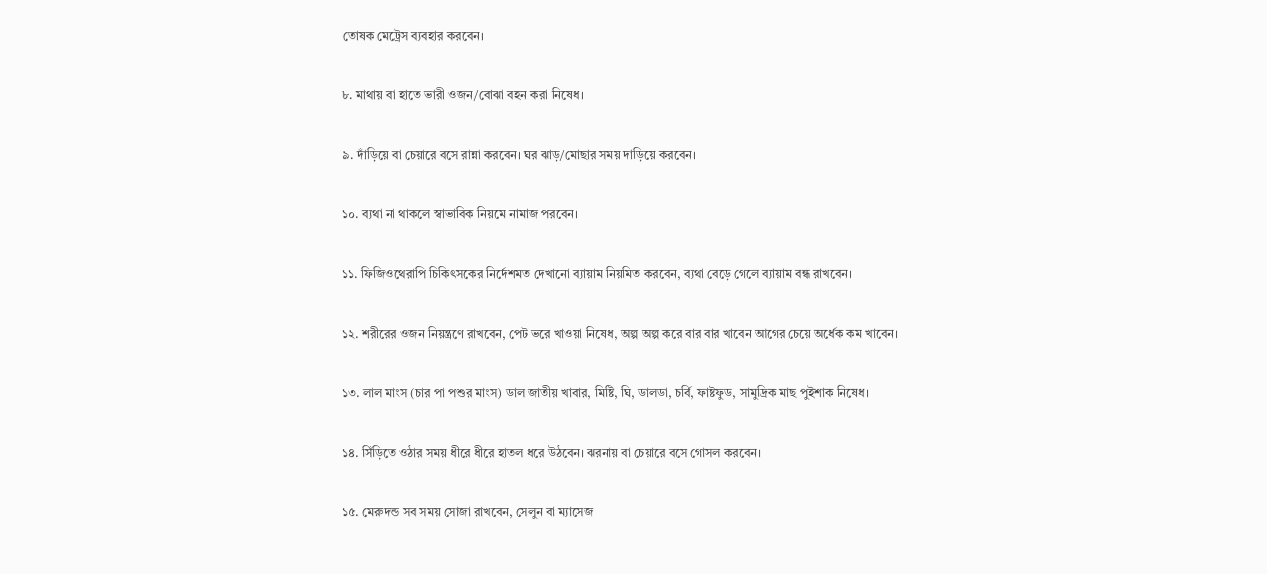তোষক মেট্রেস ব্যবহার করবেন।

৮. মাথায় বা হাতে ভারী ওজন/বোঝা বহন করা নিষেধ।

৯. দাঁড়িয়ে বা চেয়ারে বসে রান্না করবেন। ঘর ঝাড়/মোছার সময় দাড়িয়ে করবেন।

১০. ব্যথা না থাকলে স্বাভাবিক নিয়মে নামাজ পরবেন।

১১. ফিজিওথেরাপি চিকিৎসকের নির্দেশমত দেখানো ব্যায়াম নিয়মিত করবেন, ব্যথা বেড়ে গেলে ব্যায়াম বন্ধ রাখবেন।

১২. শরীরের ওজন নিয়ন্ত্রণে রাখবেন, পেট ভরে খাওয়া নিষেধ, অল্প অল্প করে বার বার খাবেন আগের চেয়ে অর্ধেক কম খাবেন।

১৩. লাল মাংস (চার পা পশুর মাংস) ডাল জাতীয় খাবার, মিষ্টি, ঘি, ডালডা, চর্বি, ফাষ্টফুড, সামুদ্রিক মাছ পুইশাক নিষেধ।

১৪. সিঁড়িতে ওঠার সময় ধীরে ধীরে হাতল ধরে উঠবেন। ঝরনায় বা চেয়ারে বসে গোসল করবেন।

১৫. মেরুদন্ড সব সময় সোজা রাখবেন, সেলুন বা ম্যাসেজ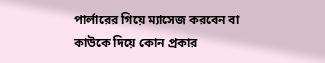পার্লারের গিয়ে ম্যাসেজ করবেন বা কাউকে দিয়ে কোন প্রকার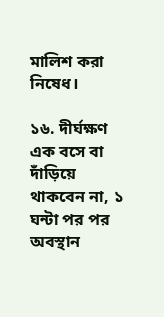মালিশ করা নিষেধ।

১৬. দীর্ঘক্ষণ এক বসে বা দাঁড়িয়ে থাকবেন না, ১ ঘন্টা পর পর অবস্থান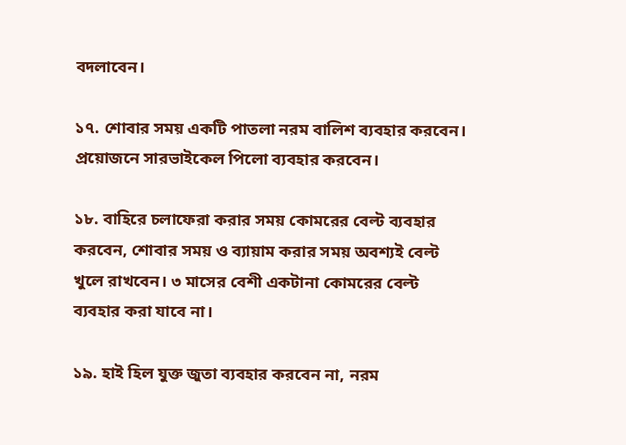বদলাবেন।

১৭. শোবার সময় একটি পাতলা নরম বালিশ ব্যবহার করবেন। প্রয়োজনে সারভাইকেল পিলো ব্যবহার করবেন।

১৮. বাহিরে চলাফেরা করার সময় কোমরের বেল্ট ব্যবহার করবেন, শোবার সময় ও ব্যায়াম করার সময় অবশ্যই বেল্ট খুলে রাখবেন। ৩ মাসের বেশী একটানা কোমরের বেল্ট ব্যবহার করা যাবে না।

১৯. হাই হিল যুক্ত জুতা ব্যবহার করবেন না, নরম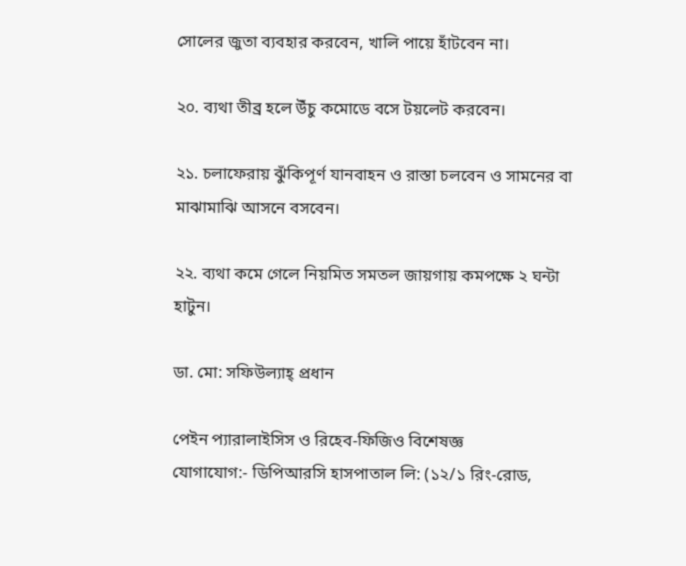সোলের জুতা ব্যবহার করবেন, খালি পায়ে হাঁটবেন না।

২০. ব্যথা তীব্র হলে উঁচু কমোডে বসে টয়লেট করবেন।

২১. চলাফেরায় ঝুঁকিপূর্ণ যানবাহন ও রাস্তা চলবেন ও সামনের বা মাঝামাঝি আসনে বসবেন।

২২. ব্যথা কমে গেলে নিয়মিত সমতল জায়গায় কমপক্ষে ২ ঘন্টা হাটুন।

ডা. মো: সফিউল্যাহ্ প্রধান

পেইন প্যারালাইসিস ও রিহেব-ফিজিও বিশেষজ্ঞ
যোগাযোগ:- ডিপিআরসি হাসপাতাল লি: (১২/১ রিং-রোড,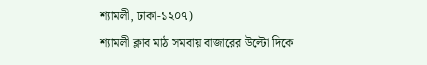শ্যামলী, ঢাকা-১২০৭)
শ্যামলী ক্লাব মাঠ সমবায় বাজারের উল্টো দিকে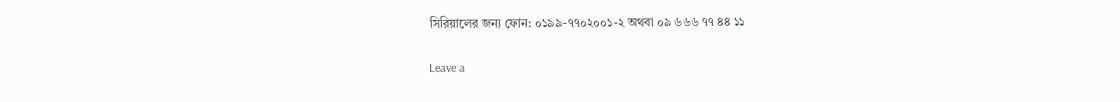সিরিয়ালের জন্য ফোন: ০১৯৯-৭৭০২০০১-২ অথবা ০৯ ৬৬৬ ৭৭ ৪৪ ১১

Leave a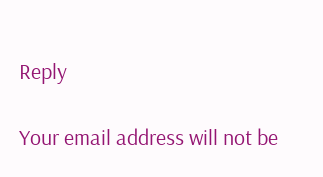Reply

Your email address will not be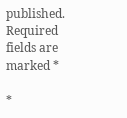published. Required fields are marked *

*